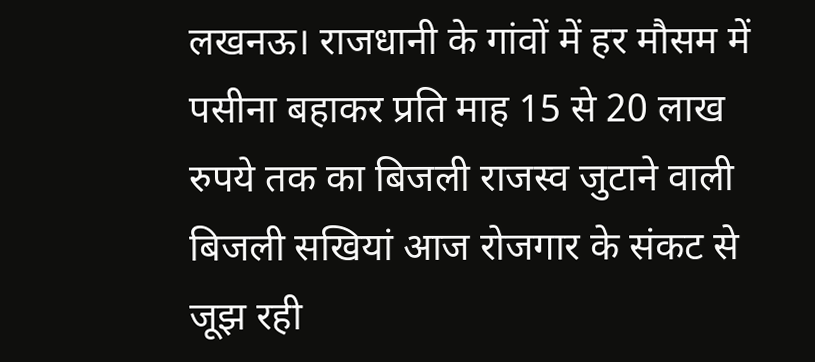लखनऊ। राजधानी के गांवों में हर मौसम में पसीना बहाकर प्रति माह 15 से 20 लाख रुपये तक का बिजली राजस्व जुटाने वाली बिजली सखियां आज रोजगार के संकट से जूझ रही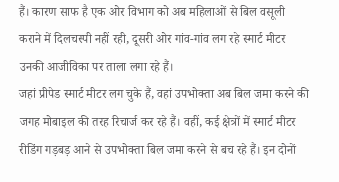हैं। कारण साफ है एक ओर विभाग को अब महिलाओं से बिल वसूली कराने में दिलचस्पी नहीं रही, दूसरी ओर गांव-गांव लग रहे स्मार्ट मीटर उनकी आजीविका पर ताला लगा रहे हैं।
जहां प्रीपेड स्मार्ट मीटर लग चुके हैं, वहां उपभोक्ता अब बिल जमा करने की जगह मोबाइल की तरह रिचार्ज कर रहे हैं। वहीं, कई क्षेत्रों में स्मार्ट मीटर रीडिंग गड़बड़ आने से उपभोक्ता बिल जमा करने से बच रहे हैं। इन दोनों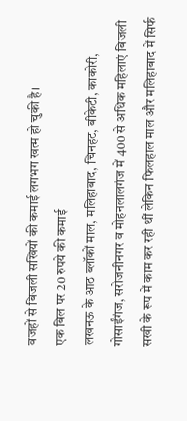वजहों से बिजली सखियों की कमाई लगभग खत्म हो चुकी है।
एक बिल पर 20 रुपये की कमाई
लखनऊ के आठ ब्लॉकों माल, मलिहाबाद, चिनहट, बीकेटी, काकोरी, गोसाईंगंज, सरोजनीनगर व मोहनलालगंज में 400 से अधिक महिलाएं बिजली सखी के रूप में काम कर रही थीं लेकिन फिलहाल माल और मलिहाबाद में सिर्फ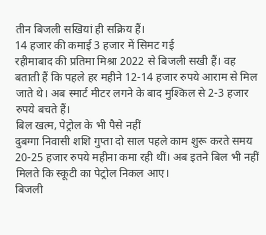तीन बिजली सखियां ही सक्रिय हैं।
14 हजार की कमाई 3 हजार में सिमट गई
रहीमाबाद की प्रतिमा मिश्रा 2022 से बिजली सखी हैं। वह बताती हैं कि पहले हर महीने 12-14 हजार रुपये आराम से मिल जाते थे। अब स्मार्ट मीटर लगने के बाद मुश्किल से 2-3 हजार रुपये बचते हैं।
बिल खत्म, पेट्रोल के भी पैसे नहीं
दुबग्गा निवासी शशि गुप्ता दो साल पहले काम शुरू करते समय 20-25 हजार रुपये महीना कमा रही थीं। अब इतने बिल भी नहीं मिलते कि स्कूटी का पेट्रोल निकल आए।
बिजली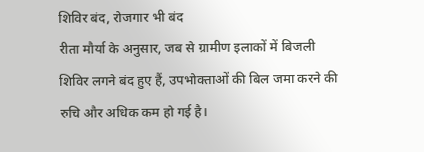शिविर बंद, रोजगार भी बंद
रीता मौर्या के अनुसार, जब से ग्रामीण इलाकों में बिजली शिविर लगने बंद हुए हैं, उपभोक्ताओं की बिल जमा करने की रुचि और अधिक कम हो गई है।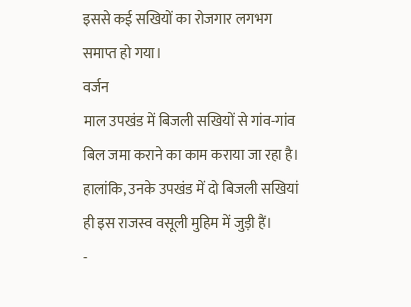इससे कई सखियों का रोजगार लगभग समाप्त हो गया।
वर्जन
माल उपखंड में बिजली सखियों से गांव-गांव बिल जमा कराने का काम कराया जा रहा है। हालांकि, उनके उपखंड में दो बिजली सखियां ही इस राजस्व वसूली मुहिम में जुड़ी हैं।
-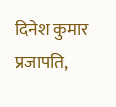दिनेश कुमार प्रजापति,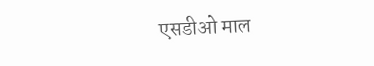एसडीओ माल